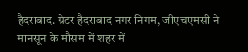हैदराबाद. ग्रेटर हैदराबाद नगर निगम, जीएचएमसी ने मानसून के मौसम में शहर में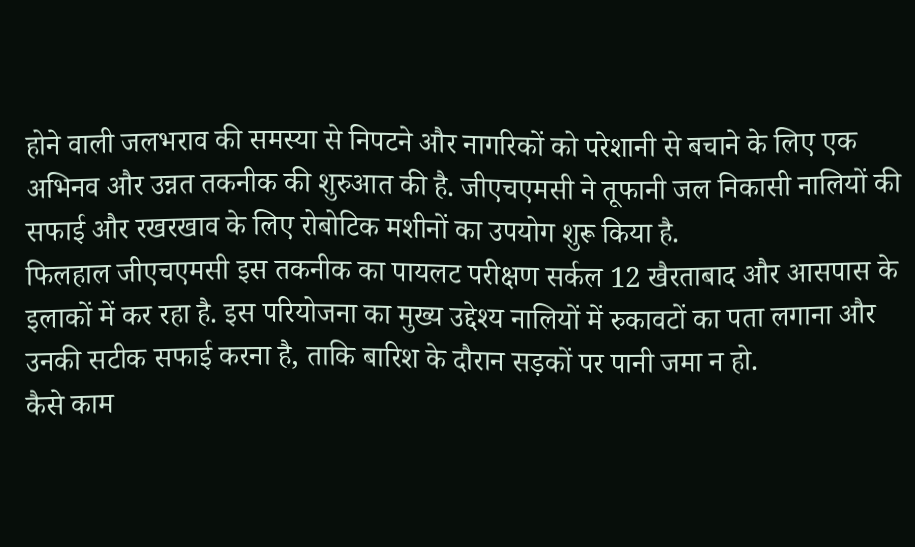होने वाली जलभराव की समस्या से निपटने और नागरिकों को परेशानी से बचाने के लिए एक अभिनव और उन्नत तकनीक की शुरुआत की है. जीएचएमसी ने तूफानी जल निकासी नालियों की सफाई और रखरखाव के लिए रोबोटिक मशीनों का उपयोग शुरू किया है.
फिलहाल जीएचएमसी इस तकनीक का पायलट परीक्षण सर्कल 12 खैरताबाद और आसपास के इलाकों में कर रहा है. इस परियोजना का मुख्य उद्देश्य नालियों में रुकावटों का पता लगाना और उनकी सटीक सफाई करना है, ताकि बारिश के दौरान सड़कों पर पानी जमा न हो.
कैसे काम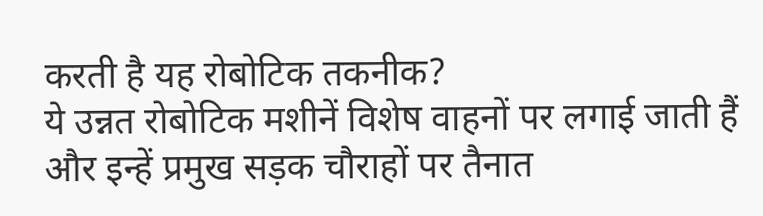करती है यह रोबोटिक तकनीक?
ये उन्नत रोबोटिक मशीनें विशेष वाहनों पर लगाई जाती हैं और इन्हें प्रमुख सड़क चौराहों पर तैनात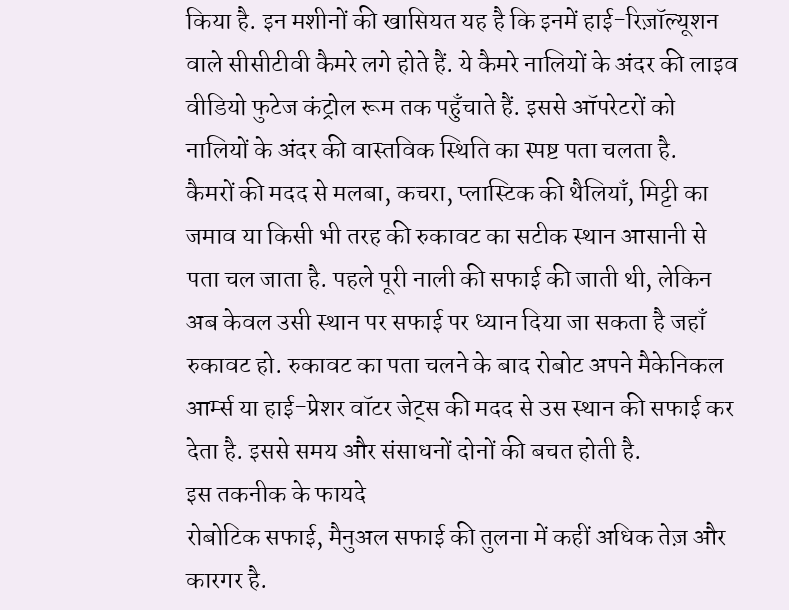किया है. इन मशीनों की खासियत यह है कि इनमें हाई-रिज़ॉल्यूशन वाले सीसीटीवी कैमरे लगे होते हैं. ये कैमरे नालियों के अंदर की लाइव वीडियो फुटेज कंट्रोल रूम तक पहुँचाते हैं. इससे ऑपरेटरों को नालियों के अंदर की वास्तविक स्थिति का स्पष्ट पता चलता है.
कैमरों की मदद से मलबा, कचरा, प्लास्टिक की थैलियाँ, मिट्टी का जमाव या किसी भी तरह की रुकावट का सटीक स्थान आसानी से पता चल जाता है. पहले पूरी नाली की सफाई की जाती थी, लेकिन अब केवल उसी स्थान पर सफाई पर ध्यान दिया जा सकता है जहाँ रुकावट हो. रुकावट का पता चलने के बाद रोबोट अपने मैकेनिकल आर्म्स या हाई-प्रेशर वॉटर जेट्स की मदद से उस स्थान की सफाई कर देता है. इससे समय और संसाधनों दोनों की बचत होती है.
इस तकनीक के फायदे
रोबोटिक सफाई, मैनुअल सफाई की तुलना में कहीं अधिक तेज़ और कारगर है.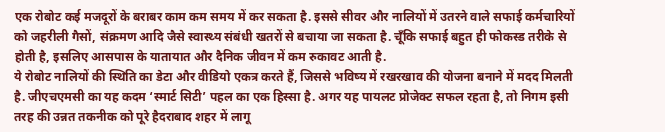एक रोबोट कई मजदूरों के बराबर काम कम समय में कर सकता है. इससे सीवर और नालियों में उतरने वाले सफाई कर्मचारियों को जहरीली गैसों, संक्रमण आदि जैसे स्वास्थ्य संबंधी खतरों से बचाया जा सकता है. चूँकि सफाई बहुत ही फोकस्ड तरीके से होती है, इसलिए आसपास के यातायात और दैनिक जीवन में कम रुकावट आती है.
ये रोबोट नालियों की स्थिति का डेटा और वीडियो एकत्र करते हैं, जिससे भविष्य में रखरखाव की योजना बनाने में मदद मिलती है. जीएचएमसी का यह कदम ‘स्मार्ट सिटी’ पहल का एक हिस्सा है. अगर यह पायलट प्रोजेक्ट सफल रहता है, तो निगम इसी तरह की उन्नत तकनीक को पूरे हैदराबाद शहर में लागू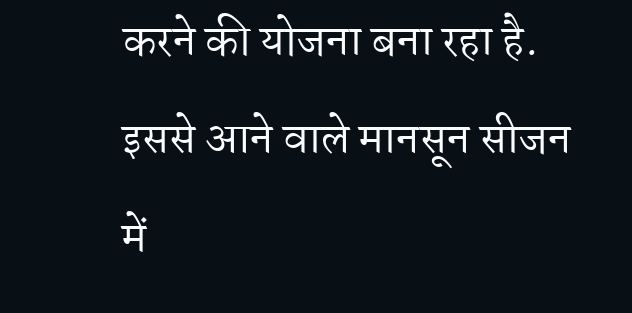करने की योजना बना रहा है. इससे आने वाले मानसून सीजन में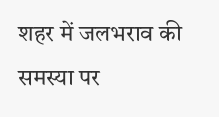शहर में जलभराव की समस्या पर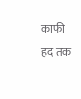काफी हद तक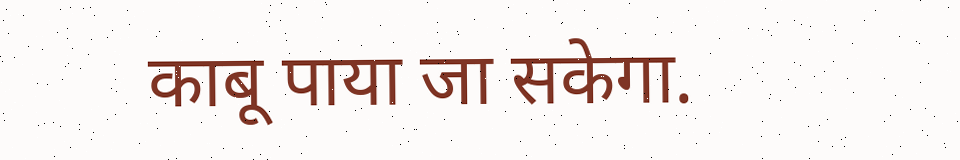काबू पाया जा सकेगा.